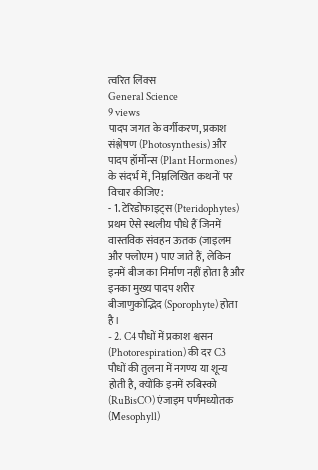त्वरित लिंक्स
General Science
9 views
पादप जगत के वर्गीकरण, प्रकाश संश्लेषण (Photosynthesis) और पादप हॉर्मोन्स (Plant Hormones) के संदर्भ में, निम्नलिखित कथनों पर विचार कीजिए:
- 1. टेरिडोफाइट्स (Pteridophytes) प्रथम ऐसे स्थलीय पौधे हैं जिनमें वास्तविक संवहन ऊतक (जाइलम और फ्लोएम) पाए जाते हैं, लेकिन इनमें बीज का निर्माण नहीं होता है और इनका मुख्य पादप शरीर बीजाणुकोद्भिद (Sporophyte) होता है।
- 2. C4 पौधों में प्रकाश श्वसन (Photorespiration) की दर C3 पौधों की तुलना में नगण्य या शून्य होती है, क्योंकि इनमें रुबिस्को (RuBisCO) एंजाइम पर्णमध्योतक (Mesophyll)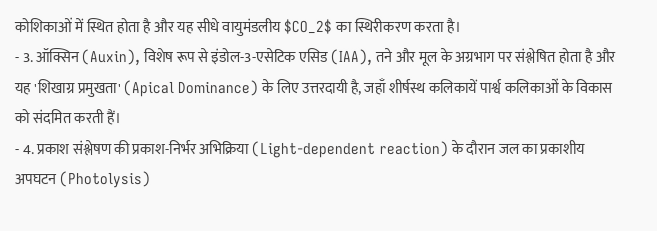कोशिकाओं में स्थित होता है और यह सीधे वायुमंडलीय $CO_2$ का स्थिरीकरण करता है।
- 3. ऑक्सिन (Auxin), विशेष रूप से इंडोल-3-एसेटिक एसिड (IAA), तने और मूल के अग्रभाग पर संश्लेषित होता है और यह 'शिखाग्र प्रमुखता' (Apical Dominance) के लिए उत्तरदायी है, जहाँ शीर्षस्थ कलिकायें पार्श्व कलिकाओं के विकास को संदमित करती हैं।
- 4. प्रकाश संश्लेषण की प्रकाश-निर्भर अभिक्रिया (Light-dependent reaction) के दौरान जल का प्रकाशीय अपघटन (Photolysis)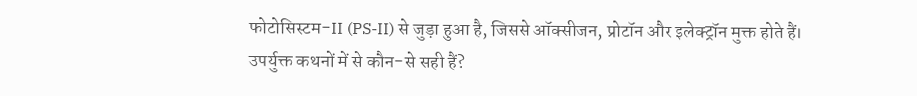फोटोसिस्टम-II (PS-II) से जुड़ा हुआ है, जिससे ऑक्सीजन, प्रोटॉन और इलेक्ट्रॉन मुक्त होते हैं।
उपर्युक्त कथनों में से कौन-से सही हैं?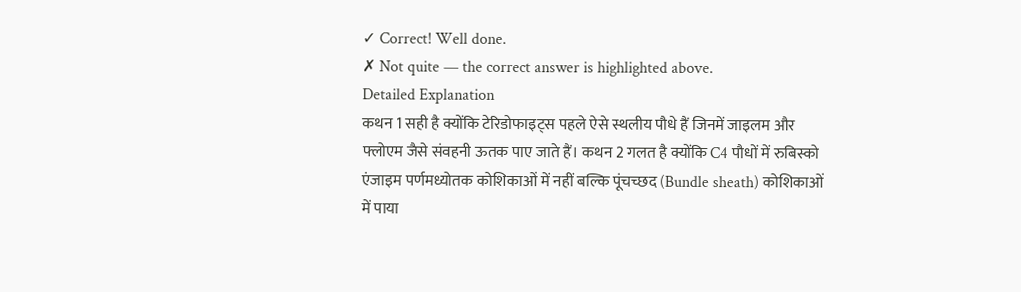✓ Correct! Well done.
✗ Not quite — the correct answer is highlighted above.
Detailed Explanation
कथन 1 सही है क्योंकि टेरिडोफाइट्स पहले ऐसे स्थलीय पौधे हैं जिनमें जाइलम और फ्लोएम जैसे संवहनी ऊतक पाए जाते हैं। कथन 2 गलत है क्योंकि C4 पौधों में रुबिस्को एंजाइम पर्णमध्योतक कोशिकाओं में नहीं बल्कि पूंचच्छद (Bundle sheath) कोशिकाओं में पाया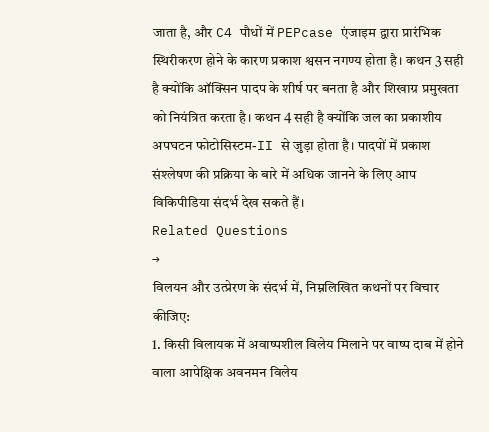जाता है, और C4 पौधों में PEPcase एंजाइम द्वारा प्रारंभिक स्थिरीकरण होने के कारण प्रकाश श्वसन नगण्य होता है। कथन 3 सही है क्योंकि ऑक्सिन पादप के शीर्ष पर बनता है और शिखाग्र प्रमुखता को नियंत्रित करता है। कथन 4 सही है क्योंकि जल का प्रकाशीय अपघटन फोटोसिस्टम-II से जुड़ा होता है। पादपों में प्रकाश संश्लेषण की प्रक्रिया के बारे में अधिक जानने के लिए आप विकिपीडिया संदर्भ देख सकते हैं।
Related Questions
→
विलयन और उत्प्रेरण के संदर्भ में, निम्नलिखित कथनों पर विचार कीजिए:
1. किसी विलायक में अवाष्पशील विलेय मिलाने पर वाष्प दाब में होने वाला आपेक्षिक अवनमन विलेय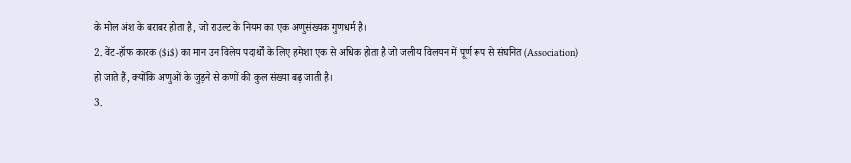के मोल अंश के बराबर होता है, जो राउल्ट के नियम का एक अणुसंख्यक गुणधर्म है।
2. वेंट-हॉफ कारक ($i$) का मान उन विलेय पदार्थों के लिए हमेशा एक से अधिक होता है जो जलीय विलयन में पूर्ण रूप से संघनित (Association) हो जाते हैं, क्योंकि अणुओं के जुड़ने से कणों की कुल संख्या बढ़ जाती है।
3.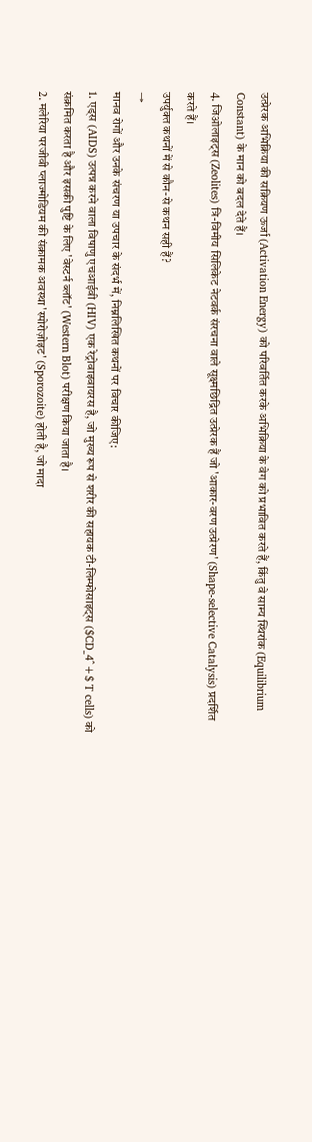उत्प्रेरक अभिक्रिया की सक्रियण ऊर्जा (Activation Energy) को परिवर्तित करके अभिक्रिया के वेग को प्रभावित करते हैं, किंतु वे साम्य स्थिरांक (Equilibrium Constant) के मान को बदल देते हैं।
4. जिओलाइट्स (Zeolites) त्रि-विमीय सिलिकेट नेटवर्क संरचना वाले सूक्ष्मछिद्रित उत्प्रेरक हैं जो 'आकार-वरण उत्प्रेरण' (Shape-selective Catalysis) प्रदर्शित करते हैं।
उपर्युक्त कथनों में से कौन-से कथन सही हैं?
→
मानव रोगों और उनके संचरण या उपचार के संदर्भ में, निम्नलिखित कथनों पर विचार कीजिए:
1. एड्स (AIDS) उत्पन्न करने वाला विषाणु एचआईवी (HIV) एक रेट्रोवाइवायरस है, जो मुख्य रूप से शरीर की सहायक टी-लिम्फोसाइट्स ($CD_4^+$ T cells) को संक्रमित करता है और इसकी पुष्टि के लिए 'वेस्टर्न ब्लॉट' (Western Blot) परीक्षण किया जाता है।
2. मलेरिया परजीवी प्लाज्मोडियम की संक्रामक अवस्था 'स्पोरोज़ोइट' (Sporozoite) होती है, जो मादा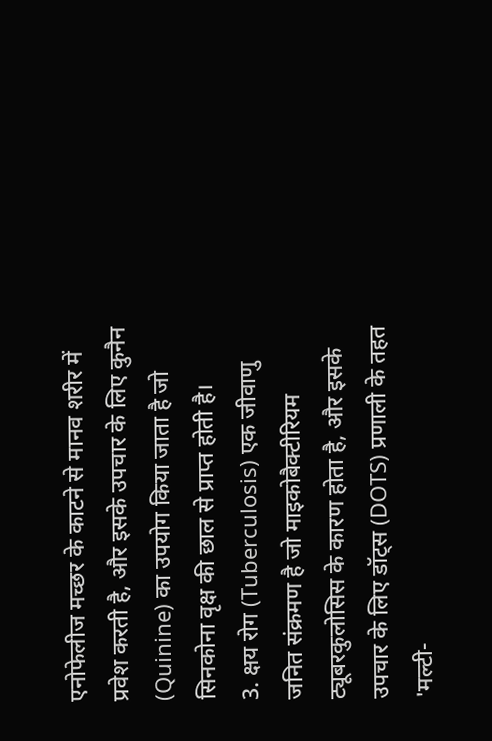एनोफेलीज मच्छर के काटने से मानव शरीर में प्रवेश करती है, और इसके उपचार के लिए कुनैन (Quinine) का उपयोग किया जाता है जो सिनकोना वृक्ष की छाल से प्राप्त होती है।
3. क्षय रोग (Tuberculosis) एक जीवाणु जनित संक्रमण है जो माइकोबैक्टीरियम ट्यूबरकुलोसिस के कारण होता है, और इसके उपचार के लिए डॉट्स (DOTS) प्रणाली के तहत 'मल्टी-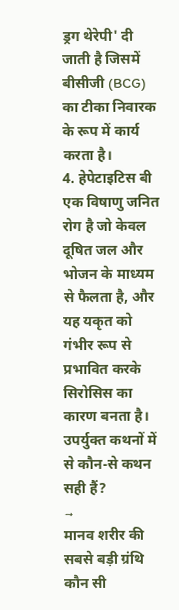ड्रग थेरेपी' दी जाती है जिसमें बीसीजी (BCG) का टीका निवारक के रूप में कार्य करता है।
4. हेपेटाइटिस बी एक विषाणु जनित रोग है जो केवल दूषित जल और भोजन के माध्यम से फैलता है, और यह यकृत को गंभीर रूप से प्रभावित करके सिरोसिस का कारण बनता है।
उपर्युक्त कथनों में से कौन-से कथन सही हैं?
→
मानव शरीर की सबसे बड़ी ग्रंथि कौन सी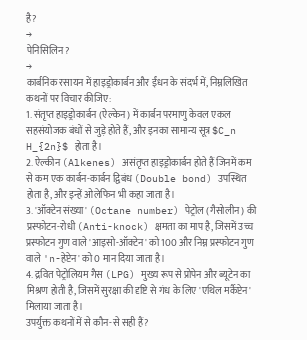है?
→
पेनिसिलिन?
→
कार्बनिक रसायन में हाइड्रोकार्बन और ईंधन के संदर्भ में, निम्नलिखित कथनों पर विचार कीजिए:
1. संतृप्त हाइड्रोकार्बन (ऐल्केन) में कार्बन परमाणु केवल एकल सहसंयोजक बंधों से जुड़े होते हैं, और इनका सामान्य सूत्र $C_n H_{2n}$ होता है।
2. ऐल्कीन (Alkenes) असंतृप्त हाइड्रोकार्बन होते हैं जिनमें कम से कम एक कार्बन-कार्बन द्विबंध (Double bond) उपस्थित होता है, और इन्हें ओलेफिन भी कहा जाता है।
3. 'ऑक्टेन संख्या' (Octane number) पेट्रोल (गैसोलीन) की प्रस्फोटन-रोधी (Anti-knock) क्षमता का माप है, जिसमें उच्च प्रस्फोटन गुण वाले 'आइसो-ऑक्टेन' को 100 और निम्न प्रस्फोटन गुण वाले 'n-हेप्टेन' को 0 मान दिया जाता है।
4. द्रवित पेट्रोलियम गैस (LPG) मुख्य रूप से प्रोपेन और ब्यूटेन का मिश्रण होती है, जिसमें सुरक्षा की दृष्टि से गंध के लिए 'एथिल मर्कैप्टेन' मिलाया जाता है।
उपर्युक्त कथनों में से कौन-से सही हैं?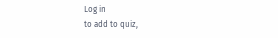Log in
to add to quiz,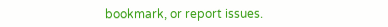bookmark, or report issues.